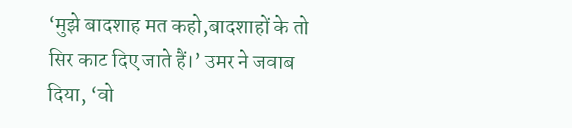‘मुझे बादशाह मत कहो,बादशाहों के तो सिर काट दिए जाते हैं।’ उमर ने जवाब दिया, ‘वो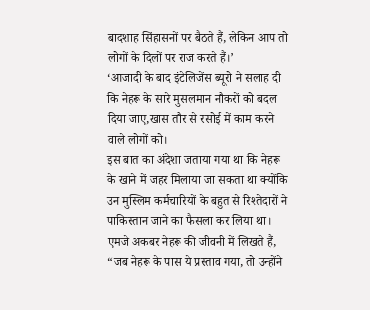बादशाह सिंहासनों पर बैठते हैं, लेकिन आप तो लोगों के दिलों पर राज करते हैं।’
‘आजादी के बाद इंटेलिजेंस ब्यूरो ने सलाह दी कि नेहरू के सारे मुसलमान नौकरों को बदल दिया जाए,खास तौर से रसोई में काम करने वाले लोगों को।
इस बात का अंदेशा जताया गया था कि नेहरू के खाने में जहर मिलाया जा सकता था क्योंकि उन मुस्लिम कर्मचारियों के बहुत से रिश्तेदारों ने पाकिस्तान जाने का फैसला कर लिया था।
एमजे अकबर नेहरू की जीवनी में लिखते हैं, “जब नेहरू के पास ये प्रस्ताव गया, तो उन्होंने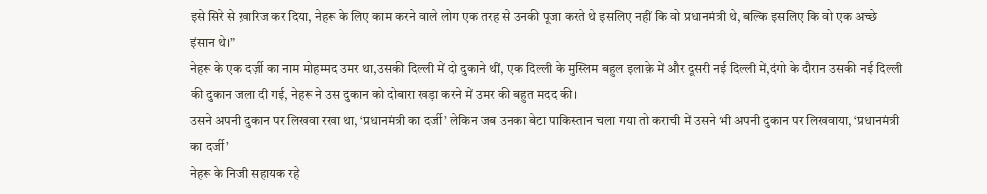इसे सिरे से ख़ारिज कर दिया, नेहरू के लिए काम करने वाले लोग एक तरह से उनकी पूजा करते थे इसलिए नहीं कि वो प्रधानमंत्री थे, बल्कि इसलिए कि वो एक अच्छे इंसान थे।”
नेहरू के एक दर्ज़ी का नाम मोहम्मद उमर था,उसकी दिल्ली में दो दुकाने थीं, एक दिल्ली के मुस्लिम बहुल इलाक़े में और दूसरी नई दिल्ली में,दंगो के दौरान उसकी नई दिल्ली की दुकान जला दी गई, नेहरू ने उस दुकान को दोबारा खड़ा करने में उमर की बहुत मदद की।
उसने अपनी दुकान पर लिखवा रखा था, ‘प्रधानमंत्री का दर्जी’ लेकिन जब उनका बेटा पाकिस्तान चला गया तो कराची में उसने भी अपनी दुकान पर लिखवाया, ‘प्रधानमंत्री का दर्जी’
नेहरू के निजी सहायक रहे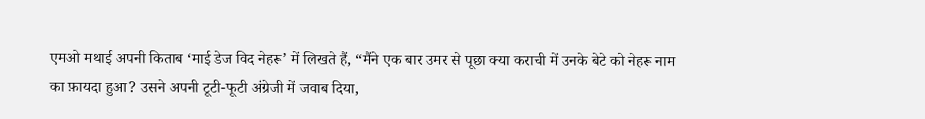एमओ मथाई अपनी किताब ‘माई डेज विद नेहरू’ में लिखते हैं, “मैंने एक बार उमर से पूछा क्या कराची में उनके बेटे को नेहरू नाम का फ़ायदा हुआ? उसने अपनी टूटी-फूटी अंग्रेजी में जवाब दिया,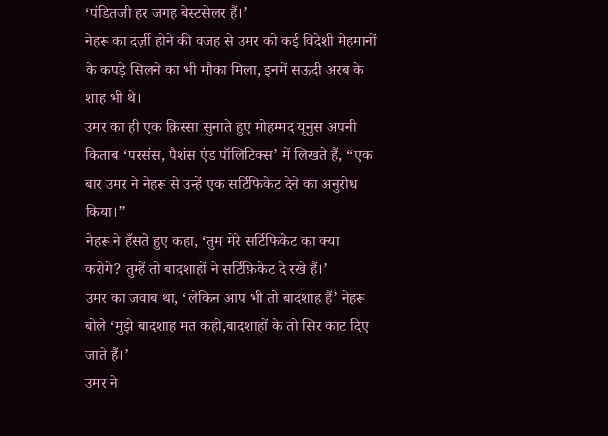‘पंडितजी हर जगह बेस्टसेलर हैं।’
नेहरू का दर्ज़ी होने की वजह से उमर को कई विदेशी मेहमानों के कपड़े सिलने का भी मौका मिला, इनमें सऊदी अरब के शाह भी थे।
उमर का ही एक क़िस्सा सुनाते हुए मोहम्मद यूनुस अपनी किताब ‘परसंस, पैशंस एंड पॉलिटिक्स’ में लिखते हैं, “एक बार उमर ने नेहरू से उन्हें एक सर्टिफिकेट देने का अनुरोध किया।”
नेहरू ने हँसते हुए कहा, ‘तुम मेरे सर्टिफिकेट का क्या करोगे? तुम्हें तो बादशाहों ने सर्टिफ़िकेट दे रखे हैं।’
उमर का जवाब था, ‘लेकिन आप भी तो बादशाह हैं’ नेहरू बोले ‘मुझे बादशाह मत कहो,बादशाहों के तो सिर काट दिए जाते हैं।’
उमर ने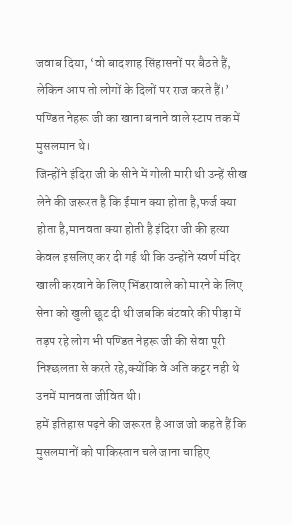जवाब दिया, ‘वो बादशाह सिंहासनों पर बैठते हैं, लेकिन आप तो लोगों के दिलों पर राज करते हैं।’
पण्डित नेहरू जी का खाना बनाने वाले स्टाप तक में मुसलमान थे।
जिन्होंने इंदिरा जी के सीने में गोली मारी थी उन्हें सीख लेने की जरूरत है कि ईमान क्या होता है,फर्ज क्या होता है,मानवता क्या होती है इंदिरा जी की हत्या केवल इसलिए कर दी गई थी कि उन्होंने स्वर्ण मंदिर खाली करवाने के लिए भिंडरावाले को मारने के लिए सेना को खुली छूट दी थी जबकि बंटवारे की पीड़ा में तड़प रहे लोग भी पण्डित नेहरू जी की सेवा पूरी निश्छलता से करते रहे,क्योंकि वे अति कट्टर नही थे उनमें मानवता जीवित थी।
हमें इतिहास पढ़ने की जरूरत है आज जो कहते हैं कि मुसलमानों को पाकिस्तान चले जाना चाहिए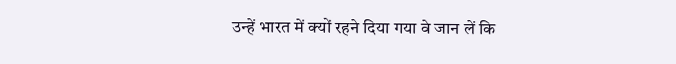उन्हें भारत में क्यों रहने दिया गया वे जान लें कि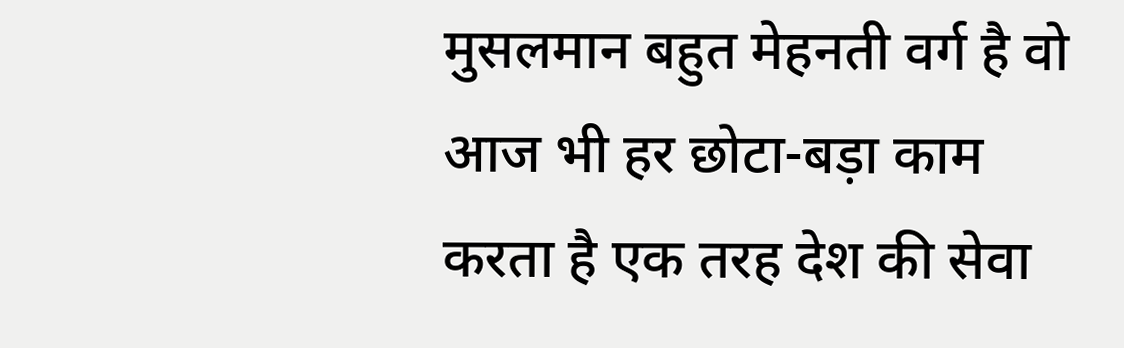मुसलमान बहुत मेहनती वर्ग है वो आज भी हर छोटा-बड़ा काम करता है एक तरह देश की सेवा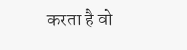करता है वो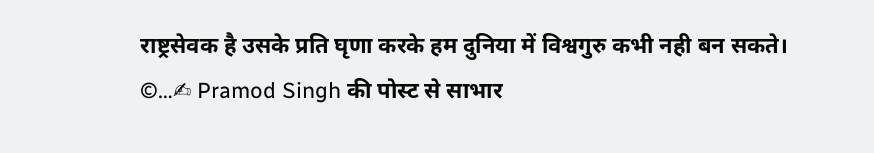राष्ट्रसेवक है उसके प्रति घृणा करके हम दुनिया में विश्वगुरु कभी नही बन सकते।
©…✍ Pramod Singh की पोस्ट से साभार